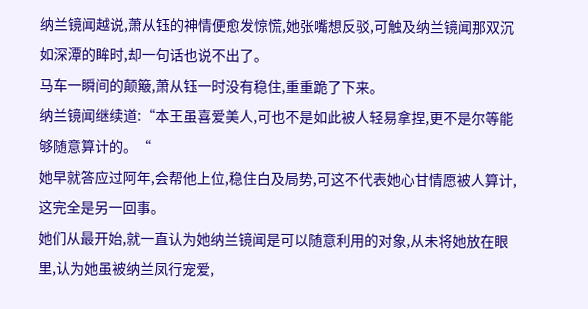纳兰镜闻越说,萧从钰的神情便愈发惊慌,她张嘴想反驳,可触及纳兰镜闻那双沉如深潭的眸时,却一句话也说不出了。
马车一瞬间的颠簸,萧从钰一时没有稳住,重重跪了下来。
纳兰镜闻继续道:“本王虽喜爱美人,可也不是如此被人轻易拿捏,更不是尔等能够随意算计的。“
她早就答应过阿年,会帮他上位,稳住白及局势,可这不代表她心甘情愿被人算计,这完全是另一回事。
她们从最开始,就一直认为她纳兰镜闻是可以随意利用的对象,从未将她放在眼里,认为她虽被纳兰凤行宠爱,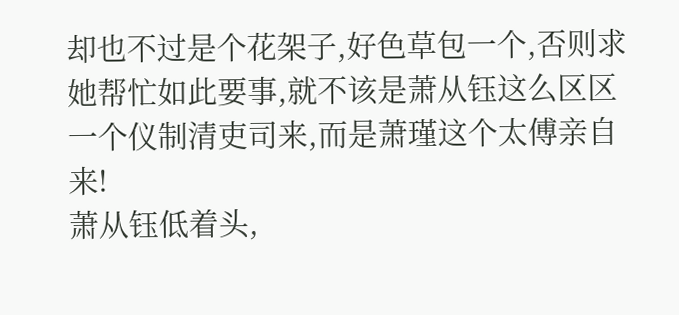却也不过是个花架子,好色草包一个,否则求她帮忙如此要事,就不该是萧从钰这么区区一个仪制清吏司来,而是萧瑾这个太傅亲自来!
萧从钰低着头,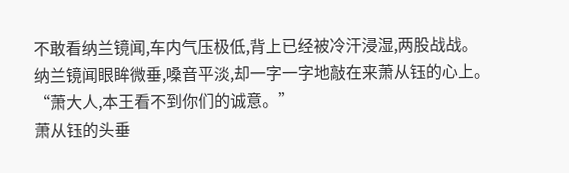不敢看纳兰镜闻,车内气压极低,背上已经被冷汗浸湿,两股战战。
纳兰镜闻眼眸微垂,嗓音平淡,却一字一字地敲在来萧从钰的心上。
“萧大人,本王看不到你们的诚意。”
萧从钰的头垂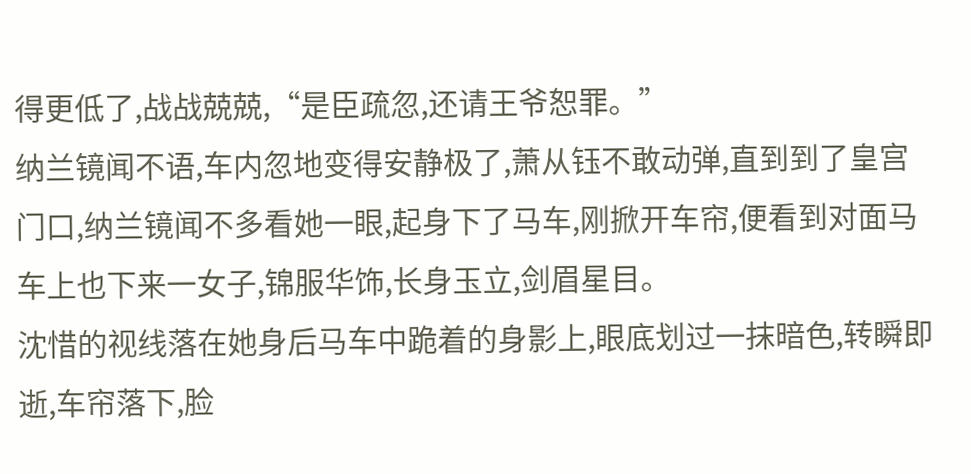得更低了,战战兢兢,“是臣疏忽,还请王爷恕罪。”
纳兰镜闻不语,车内忽地变得安静极了,萧从钰不敢动弹,直到到了皇宫门口,纳兰镜闻不多看她一眼,起身下了马车,刚掀开车帘,便看到对面马车上也下来一女子,锦服华饰,长身玉立,剑眉星目。
沈惜的视线落在她身后马车中跪着的身影上,眼底划过一抹暗色,转瞬即逝,车帘落下,脸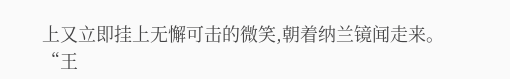上又立即挂上无懈可击的微笑,朝着纳兰镜闻走来。
“王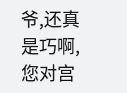爷,还真是巧啊,您对宫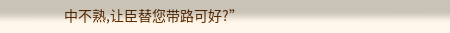中不熟,让臣替您带路可好?”